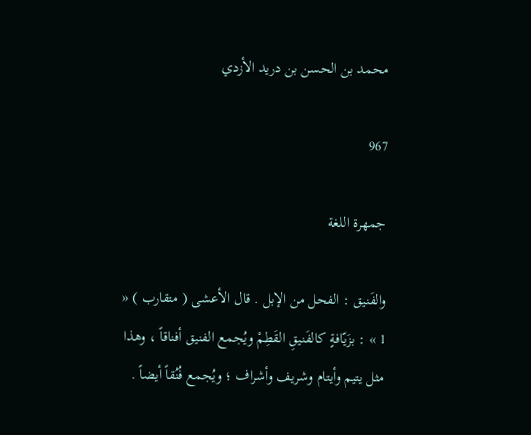محمد بن الحسن بن دريد الأزدي

967

جمهرة اللغة

والفَنيق : الفحل من الإبل . قال الأعشى ( متقارب ) « 1 » : بزَيّافةٍ كالفَنيقِ القَطِمْ ويُجمع الفنيق أفناقاً ، وهذا مثل يتيم وأيتام وشريف وأشراف ؛ ويُجمع فُنُقاً أيضاً .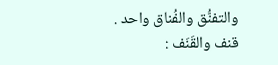والتفنُّق والفُناق واحد . قنف والقَنَف :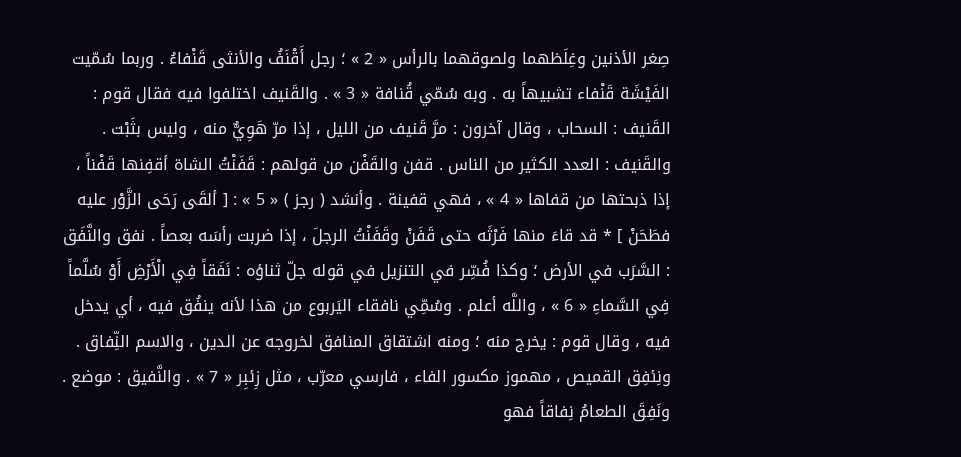صِغر الأذنين وغِلَظهما ولصوقهما بالرأس « 2 » ؛ رجل أَقْنَفُ والأنثى قَنْفاءُ . وربما سُمّيت الفَيْشَة قَنْفاء تشبيهاً به . وبه سُمّي قُنافة « 3 » . والقَنيف اختلفوا فيه فقال قوم : القَنيف : السحاب ، وقال آخرون : مرَّ قَنيف من الليل ، إذا مرّ هَوِيٌّ منه ، وليس بثَبْت . والقَنيف : العدد الكثير من الناس . قفن والقَفْن من قولهم : قَفَنْتُ الشاة أقفِنها قَفْناً ، إذا ذبحتها من قفاها « 4 » ، فهي قفينة . وأنشد ( رجز ) « 5 » : [ ألقَى رَحَى الزَّوْر عليه فطَحَنْ ] * قد قاءَ منها فَرْثَه حتى قَفَنْ وقَفَنْتُ الرجلَ ، إذا ضربت رأسَه بعصاً . نفق والنَّفَق : السَّرَب في الأرض ؛ وكذا فُسِّر في التنزيل في قوله جلّ ثناؤه : نَفَقاً فِي الْأَرْضِ أَوْ سُلَّماً فِي السَّماءِ « 6 » ، واللَّه أعلم . وسُمِّي نافقاء اليَربوع من هذا لأنه ينفُق فيه ، أي يدخل فيه ، وقال قوم : يخرج منه ؛ ومنه اشتقاق المنافق لخروجه عن الدين ، والاسم النِّفاق . ونِئفِق القميص ، مهموز مكسور الفاء ، فارسي معرّب ، مثل زِئبِر « 7 » . والنَّفيق : موضع . ونَفِقَ الطعامُ نِفاقاً فهو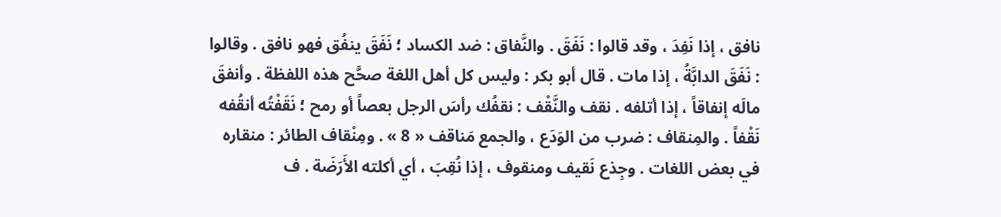نافق ، إذا نَفِدَ ، وقد قالوا : نَفَقَ . والنَّفاق : ضد الكساد ؛ نَفَقَ ينفُق فهو نافق . وقالوا : نَفَقَ الدابَّةُ ، إذا مات . قال أبو بكر : وليس كل أهل اللغة صحَّح هذه اللفظة . وأنفقَ مالَه إنفاقاً ، إذا أتلفه . نقف والنَّقْف : نقفُك رأسَ الرجل بعصاً أو رمح ؛ نَقَفْتُه أنقُفه نَقْفاً . والمِنقاف : ضرب من الوَدَع ، والجمع مَناقف « 8 » . ومِنْقاف الطائر : منقاره في بعض اللغات . وجِذع نَقيف ومنقوف ، إذا نُقِبَ ، أي أكلته الأَرَضَة . ف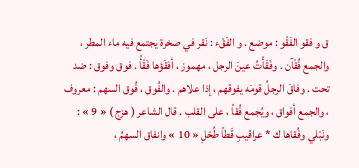ق و فقو الفَقْو : موضع . و الفَقْء : نَقر في صخرة يجتمع فيه ماء المطر ، والجمع فُقْآن . وفَقَأْتُ عينَ الرجل ، مهموز ، أفقَؤها فَقْأً . فوق وفوق : ضد تحت . وفاقَ الرجلُ قومَه يفوقهم ، إذا علاهم . والفُوق ، فُوق السهم : معروف ، والجمع أفواق ، ويُجمع فُقاً ، على القلب . قال الشاعر ( هزج ) « 9 » : ونَبْلي وفُقاها ك * عراقيبِ قَطاً طُحْلِ « 10 » وانفاق السهمُ ،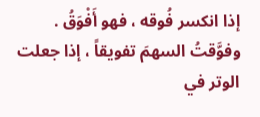إذا انكسر فُوقه ، فهو أَفْوَقُ . وفوَّقتُ السهمَ تفويقاً ، إذا جعلت الوتر في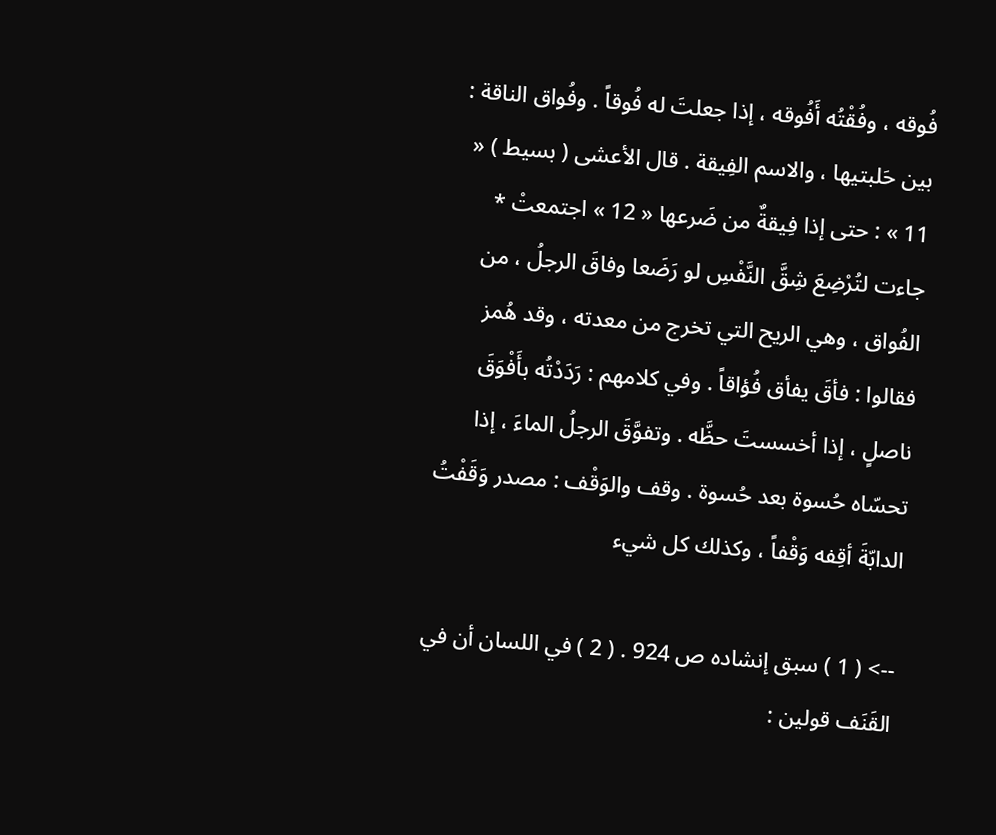فُوقه ، وفُقْتُه أَفُوقه ، إذا جعلتَ له فُوقاً . وفُواق الناقة : بين حَلبتيها ، والاسم الفِيقة . قال الأعشى ( بسيط ) « 11 » : حتى إذا فِيقةٌ من ضَرعها « 12 » اجتمعتْ * جاءت لتُرْضِعَ شِقَّ النَّفْسِ لو رَضَعا وفاقَ الرجلُ ، من الفُواق ، وهي الريح التي تخرج من معدته ، وقد هُمز فقالوا : فأقَ يفأق فُؤاقاً . وفي كلامهم : رَدَدْتُه بأَفْوَقَ ناصلٍ ، إذا أخسستَ حظَّه . وتفوَّقَ الرجلُ الماءَ ، إذا تحسّاه حُسوة بعد حُسوة . وقف والوَقْف : مصدر وَقَفْتُ الدابّةَ أقِفه وَقْفاً ، وكذلك كل شيء

--> ( 1 ) سبق إنشاده ص 924 . ( 2 ) في اللسان أن في القَنَف قولين :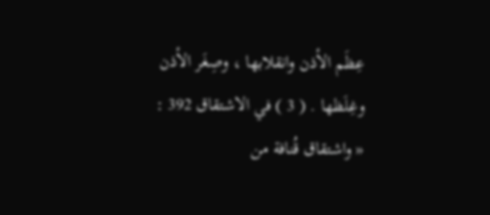عِظَم الأذن وانقلابها ، وصِغَر الأذن وغِلَظها . ( 3 ) في الاشتقاق 392 : « واشتقاق قُنافة من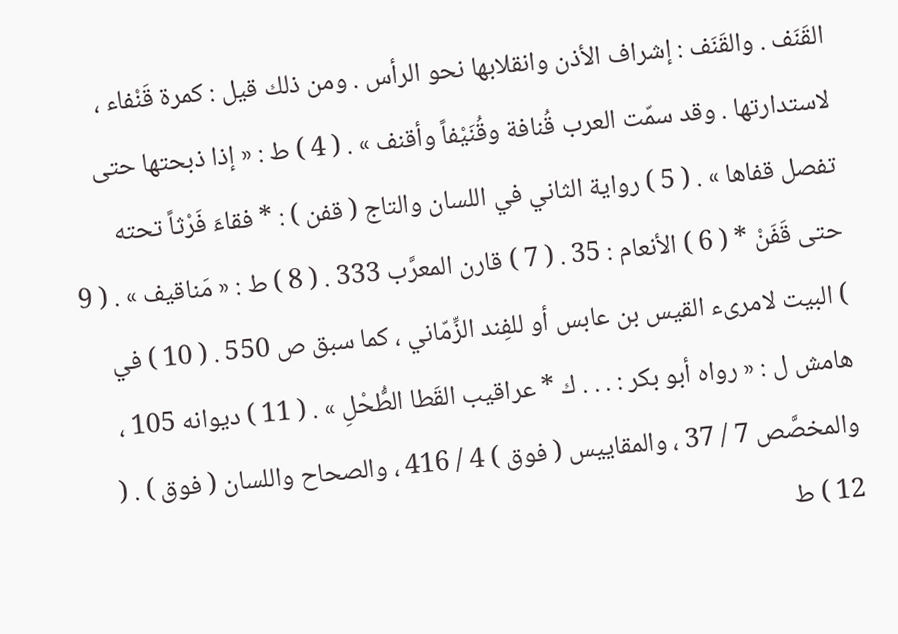القَنَف . والقَنَف : إشراف الأذن وانقلابها نحو الرأس . ومن ذلك قيل : كمرة قَنْفاء ، لاستدارتها . وقد سمّت العرب قُنافة وقُنَيْفاً وأقنف » . ( 4 ) ط : « إذا ذبحتها حتى تفصل قفاها » . ( 5 ) رواية الثاني في اللسان والتاج ( قفن ) : * فقاءَ فَرْثاً تحته حتى قَفَنْ * ( 6 ) الأنعام : 35 . ( 7 ) قارن المعرَّب 333 . ( 8 ) ط : « مَناقيف » . ( 9 ) البيت لامرىء القيس بن عابس أو للفِند الزِّمّاني ، كما سبق ص 550 . ( 10 ) في هامش ل : « رواه أبو بكر : . . . ك * عراقيب القَطا الطُّحْلِ » . ( 11 ) ديوانه 105 ، والمخصَّص 7 / 37 ، والمقاييس ( فوق ) 4 / 416 ، والصحاح واللسان ( فوق ) . ( 12 ) ط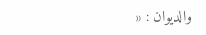والديوان : «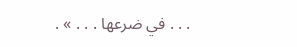. . . في ضرعها . . . » .